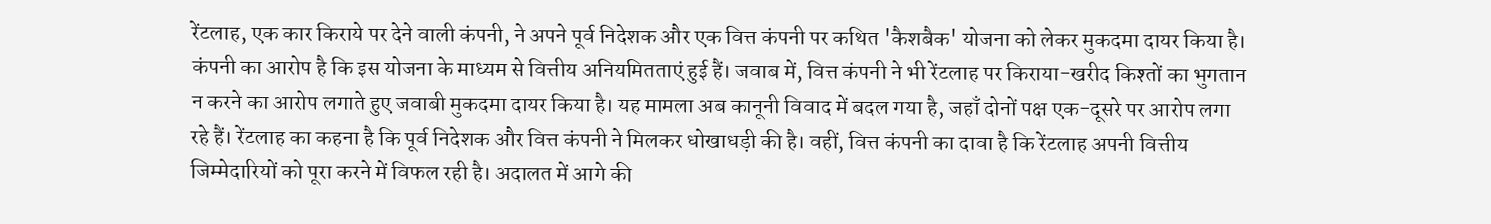रेंटलाह, एक कार किराये पर देने वाली कंपनी, ने अपने पूर्व निदेशक और एक वित्त कंपनी पर कथित 'कैशबैक' योजना को लेकर मुकदमा दायर किया है। कंपनी का आरोप है कि इस योजना के माध्यम से वित्तीय अनियमितताएं हुई हैं। जवाब में, वित्त कंपनी ने भी रेंटलाह पर किराया-खरीद किश्तों का भुगतान न करने का आरोप लगाते हुए जवाबी मुकदमा दायर किया है। यह मामला अब कानूनी विवाद में बदल गया है, जहाँ दोनों पक्ष एक-दूसरे पर आरोप लगा रहे हैं। रेंटलाह का कहना है कि पूर्व निदेशक और वित्त कंपनी ने मिलकर धोखाधड़ी की है। वहीं, वित्त कंपनी का दावा है कि रेंटलाह अपनी वित्तीय जिम्मेदारियों को पूरा करने में विफल रही है। अदालत में आगे की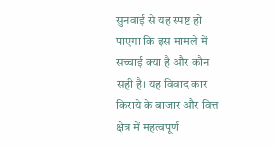सुनवाई से यह स्पष्ट हो पाएगा कि इस मामले में सच्चाई क्या है और कौन सही है। यह विवाद कार किराये के बाजार और वित्त क्षेत्र में महत्वपूर्ण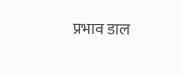प्रभाव डाल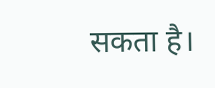सकता है।